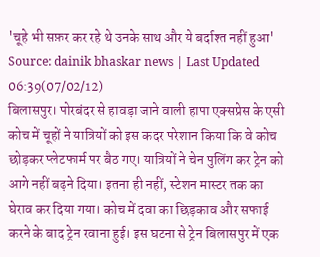'चूहे भी सफ़र कर रहे थे उनके साथ और ये बर्दाश्त नहीं हुआ'
Source: dainik bhaskar news | Last Updated 06:39(07/02/12)
बिलासपुर। पोरबंदर से हावड़ा जाने वाली हापा एक्सप्रेस के एसी कोच में चूहों ने यात्रियों को इस कदर परेशान किया कि वे कोच छोड़कर प्लेटफार्म पर बैठ गए। यात्रियों ने चेन पुलिंग कर ट्रेन को आगे नहीं बढ़ने दिया। इतना ही नहीं, स्टेशन मास्टर तक का घेराव कर दिया गया। कोच में दवा का छिड़काव और सफाई करने के बाद ट्रेन रवाना हुई। इस घटना से ट्रेन बिलासपुर में एक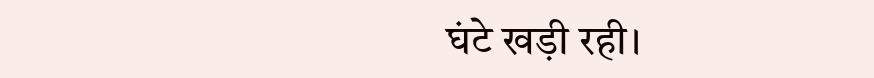घंटे खड़ी रही।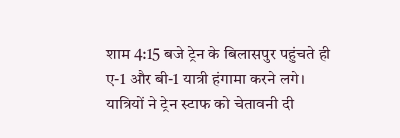शाम 4:15 बजे ट्रेन के बिलासपुर पहुंचते ही ए-1 और बी-1 यात्री हंगामा करने लगे।
यात्रियों ने ट्रेन स्टाफ को चेतावनी दी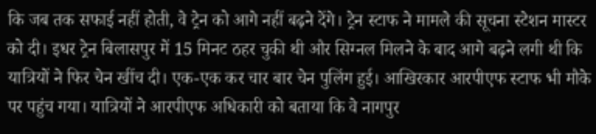कि जब तक सफाई नहीं होती, वे ट्रेन को आगे नहीं बढ़ने देंगे। ट्रेन स्टाफ ने मामले की सूचना स्टेशन मास्टर को दी। इधर ट्रेन बिलासपुर में 15 मिनट ठहर चुकी थी और सिग्नल मिलने के बाद आगे बढ़ने लगी थी कि यात्रियों ने फिर चेन खींच दी। एक-एक कर चार बार चेन पुलिंग हुई। आखिरकार आरपीएफ स्टाफ भी मौके पर पहुंच गया। यात्रियों ने आरपीएफ अधिकारी को बताया कि वे नागपुर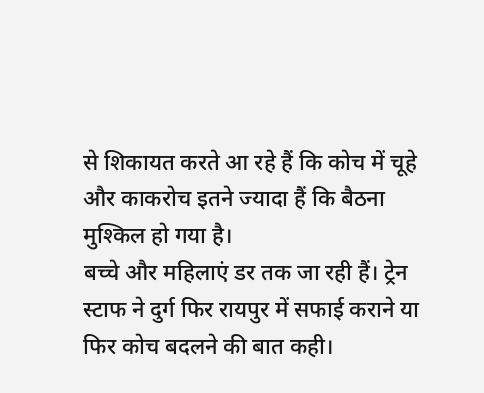से शिकायत करते आ रहे हैं कि कोच में चूहे और काकरोच इतने ज्यादा हैं कि बैठना मुश्किल हो गया है।
बच्चे और महिलाएं डर तक जा रही हैं। ट्रेन स्टाफ ने दुर्ग फिर रायपुर में सफाई कराने या फिर कोच बदलने की बात कही।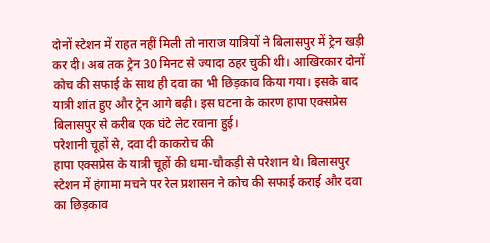दोनों स्टेशन में राहत नहीं मिली तो नाराज यात्रियों ने बिलासपुर में ट्रेन खड़ी कर दी। अब तक ट्रेन 30 मिनट से ज्यादा ठहर चुकी थी। आखिरकार दोनों कोच की सफाई के साथ ही दवा का भी छिड़काव किया गया। इसके बाद यात्री शांत हुए और ट्रेन आगे बढ़ी। इस घटना के कारण हापा एक्सप्रेस बिलासपुर से करीब एक घंटे लेट रवाना हुई।
परेशानी चूहों से, दवा दी काकरोच की
हापा एक्सप्रेस के यात्री चूहों की धमा-चौकड़ी से परेशान थे। बिलासपुर स्टेशन में हंगामा मचने पर रेल प्रशासन ने कोच की सफाई कराई और दवा का छिड़काव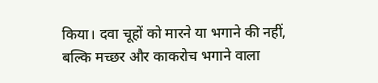किया। दवा चूहों को मारने या भगाने की नहीं, बल्कि मच्छर और काकरोच भगाने वाला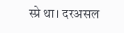स्प्रे था। दरअसल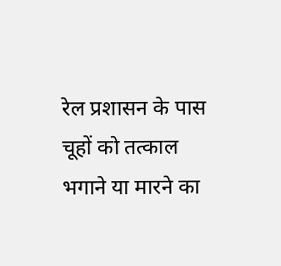रेल प्रशासन के पास चूहों को तत्काल भगाने या मारने का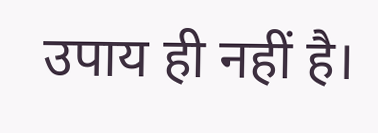उपाय ही नहीं है।